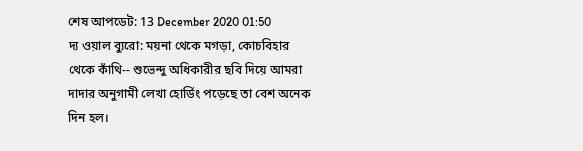শেষ আপডেট: 13 December 2020 01:50
দ্য ওয়াল ব্যুরো: ময়না থেকে মগড়া, কোচবিহার থেকে কাঁথি-- শুভেন্দু অধিকারীর ছবি দিয়ে আমরা দাদার অনুগামী লেখা হোর্ডিং পড়েছে তা বেশ অনেক দিন হল।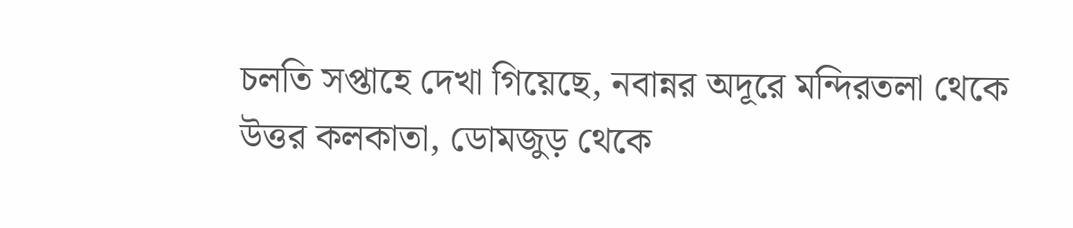চলতি সপ্তাহে দেখা গিয়েছে, নবান্নর অদূরে মন্দিরতলা থেকে উত্তর কলকাতা, ডোমজুড় থেকে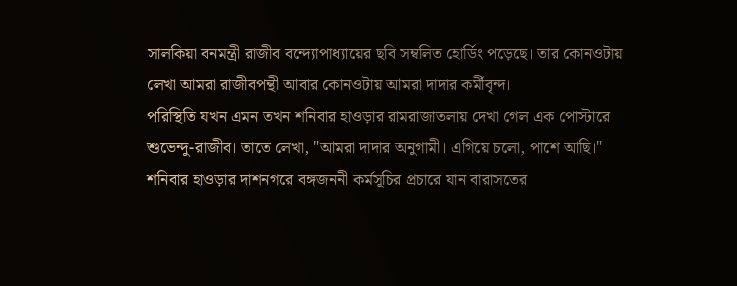সালকিয়া বনমন্ত্রী রাজীব বন্দ্যোপাধ্যায়ের ছবি সম্বলিত হোর্ডিং পড়েছে। তার কোনওটায় লেখা আমরা রাজীবপন্থী আবার কোনওটায় আমরা দাদার কর্মীবৃন্দ।
পরিস্থিতি যখন এমন তখন শনিবার হাওড়ার রামরাজাতলায় দেখা গেল এক পোস্টারে শুভেন্দু-রাজীব। তাতে লেখা, "আমরা দাদার অনুগামী। এগিয়ে চলো, পাশে আছি।"
শনিবার হাওড়ার দাশনগরে বঙ্গজননী কর্মসূচির প্রচারে যান বারাসতের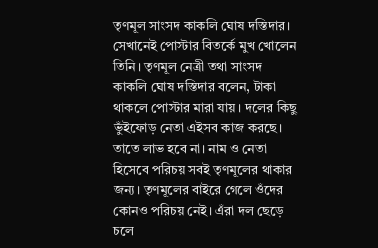তৃণমূল সাংসদ কাকলি ঘোষ দস্তিদার। সেখানেই পোস্টার বিতর্কে মুখ খোলেন তিনি। তৃণমূল নেত্রী তথা সাংসদ কাকলি ঘোষ দস্তিদার বলেন, টাকা থাকলে পোস্টার মারা যায়। দলের কিছু ভুঁইফোড় নেতা এইসব কাজ করছে। তাতে লাভ হবে না। নাম ও নেতা হিসেবে পরিচয় সবই তৃণমূলের থাকার জন্য। তৃণমূলের বাইরে গেলে ওঁদের কোনও পরিচয় নেই। এঁরা দল ছেড়ে চলে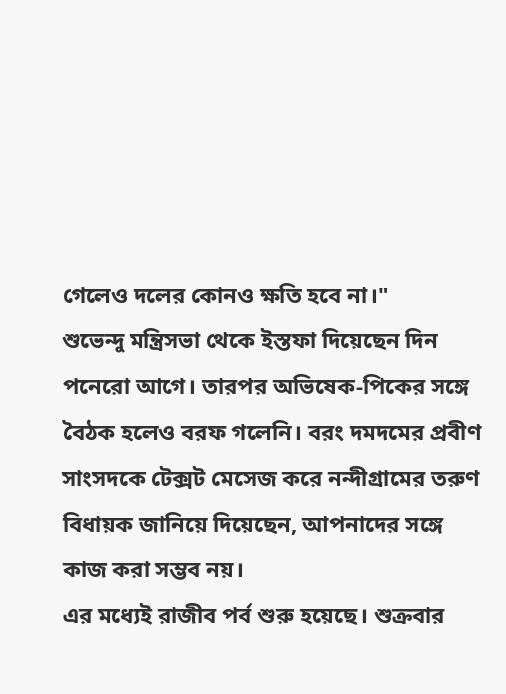গেলেও দলের কোনও ক্ষতি হবে না।"
শুভেন্দু মন্ত্রিসভা থেকে ইস্তফা দিয়েছেন দিন পনেরো আগে। তারপর অভিষেক-পিকের সঙ্গে বৈঠক হলেও বরফ গলেনি। বরং দমদমের প্রবীণ সাংসদকে টেক্সট মেসেজ করে নন্দীগ্রামের তরুণ বিধায়ক জানিয়ে দিয়েছেন, আপনাদের সঙ্গে কাজ করা সম্ভব নয়।
এর মধ্যেই রাজীব পর্ব শুরু হয়েছে। শুক্রবার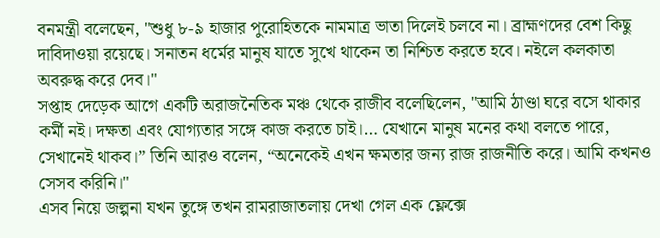বনমন্ত্রী বলেছেন, "শুধু ৮-৯ হাজার পুরোহিতকে নামমাত্র ভাতা দিলেই চলবে না। ব্রাহ্মণদের বেশ কিছু দাবিদাওয়া রয়েছে। সনাতন ধর্মের মানুষ যাতে সুখে থাকেন তা নিশ্চিত করতে হবে। নইলে কলকাতা অবরুদ্ধ করে দেব।"
সপ্তাহ দেড়েক আগে একটি অরাজনৈতিক মঞ্চ থেকে রাজীব বলেছিলেন, "আমি ঠাণ্ডা ঘরে বসে থাকার কর্মী নই। দক্ষতা এবং যোগ্যতার সঙ্গে কাজ করতে চাই।… যেখানে মানুষ মনের কথা বলতে পারে, সেখানেই থাকব।” তিনি আরও বলেন, “অনেকেই এখন ক্ষমতার জন্য রাজ রাজনীতি করে। আমি কখনও সেসব করিনি।"
এসব নিয়ে জল্পনা যখন তুঙ্গে তখন রামরাজাতলায় দেখা গেল এক ফ্লেক্সে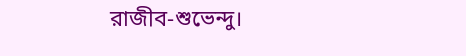রাজীব-শুভেন্দু।